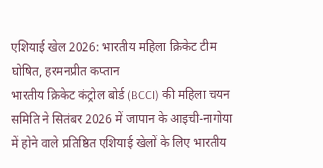एशियाई खेल 2026: भारतीय महिला क्रिकेट टीम घोषित, हरमनप्रीत कप्तान
भारतीय क्रिकेट कंट्रोल बोर्ड (BCCI) की महिला चयन समिति ने सितंबर 2026 में जापान के आइची-नागोया में होने वाले प्रतिष्ठित एशियाई खेलों के लिए भारतीय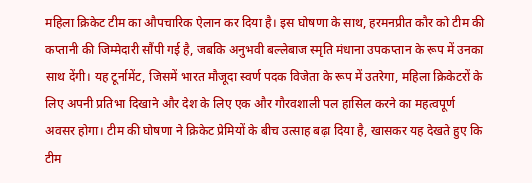महिला क्रिकेट टीम का औपचारिक ऐलान कर दिया है। इस घोषणा के साथ, हरमनप्रीत कौर को टीम की कप्तानी की जिम्मेदारी सौंपी गई है, जबकि अनुभवी बल्लेबाज स्मृति मंधाना उपकप्तान के रूप में उनका साथ देंगी। यह टूर्नामेंट, जिसमें भारत मौजूदा स्वर्ण पदक विजेता के रूप में उतरेगा, महिला क्रिकेटरों के लिए अपनी प्रतिभा दिखाने और देश के लिए एक और गौरवशाली पल हासिल करने का महत्वपूर्ण अवसर होगा। टीम की घोषणा ने क्रिकेट प्रेमियों के बीच उत्साह बढ़ा दिया है, खासकर यह देखते हुए कि टीम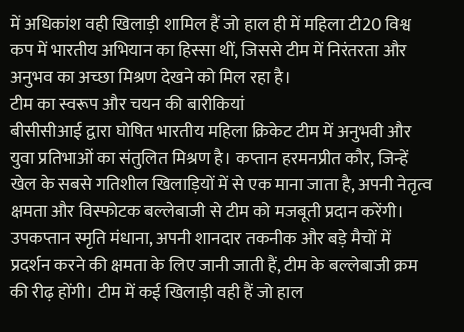में अधिकांश वही खिलाड़ी शामिल हैं जो हाल ही में महिला टी20 विश्व कप में भारतीय अभियान का हिस्सा थीं, जिससे टीम में निरंतरता और अनुभव का अच्छा मिश्रण देखने को मिल रहा है।
टीम का स्वरूप और चयन की बारीकियां
बीसीसीआई द्वारा घोषित भारतीय महिला क्रिकेट टीम में अनुभवी और युवा प्रतिभाओं का संतुलित मिश्रण है। कप्तान हरमनप्रीत कौर, जिन्हें खेल के सबसे गतिशील खिलाड़ियों में से एक माना जाता है, अपनी नेतृत्व क्षमता और विस्फोटक बल्लेबाजी से टीम को मजबूती प्रदान करेंगी। उपकप्तान स्मृति मंधाना, अपनी शानदार तकनीक और बड़े मैचों में प्रदर्शन करने की क्षमता के लिए जानी जाती हैं, टीम के बल्लेबाजी क्रम की रीढ़ होंगी। टीम में कई खिलाड़ी वही हैं जो हाल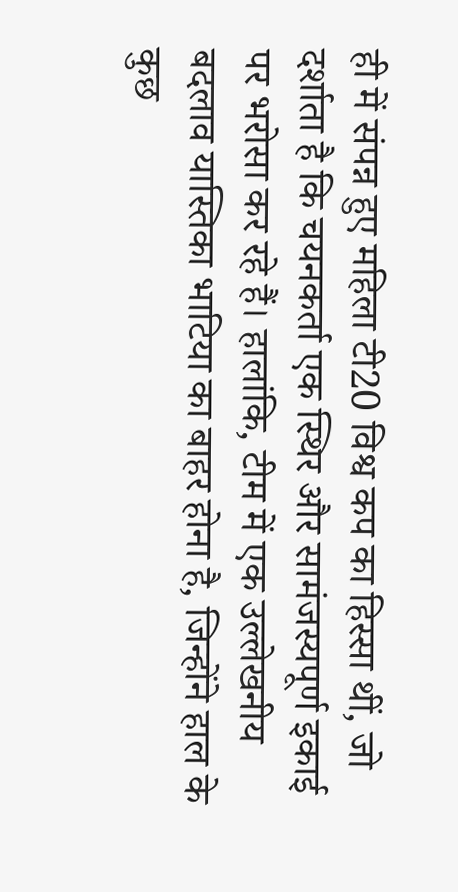ही में संपन्न हुए महिला टी20 विश्व कप का हिस्सा थीं, जो दर्शाता है कि चयनकर्ता एक स्थिर और सामंजस्यपूर्ण इकाई पर भरोसा कर रहे हैं। हालांकि, टीम में एक उल्लेखनीय बदलाव यास्तिका भाटिया का बाहर होना है, जिन्होंने हाल के कुछ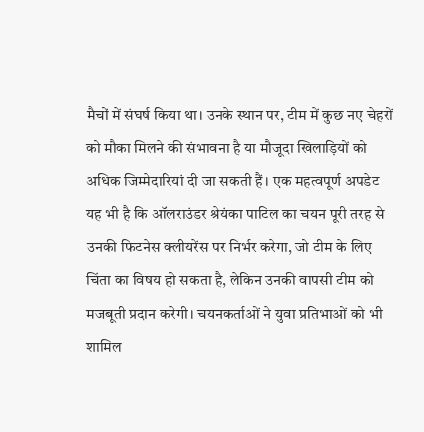मैचों में संघर्ष किया था। उनके स्थान पर, टीम में कुछ नए चेहरों को मौका मिलने की संभावना है या मौजूदा खिलाड़ियों को अधिक जिम्मेदारियां दी जा सकती हैं। एक महत्वपूर्ण अपडेट यह भी है कि ऑलराउंडर श्रेयंका पाटिल का चयन पूरी तरह से उनकी फिटनेस क्लीयरेंस पर निर्भर करेगा, जो टीम के लिए चिंता का विषय हो सकता है, लेकिन उनकी वापसी टीम को मजबूती प्रदान करेगी। चयनकर्ताओं ने युवा प्रतिभाओं को भी शामिल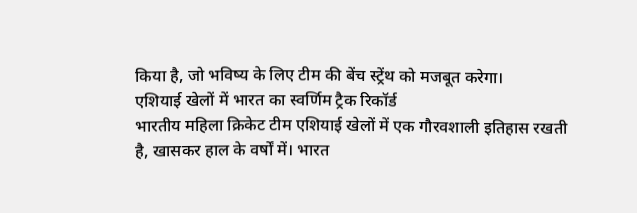किया है, जो भविष्य के लिए टीम की बेंच स्ट्रेंथ को मजबूत करेगा।
एशियाई खेलों में भारत का स्वर्णिम ट्रैक रिकॉर्ड
भारतीय महिला क्रिकेट टीम एशियाई खेलों में एक गौरवशाली इतिहास रखती है, खासकर हाल के वर्षों में। भारत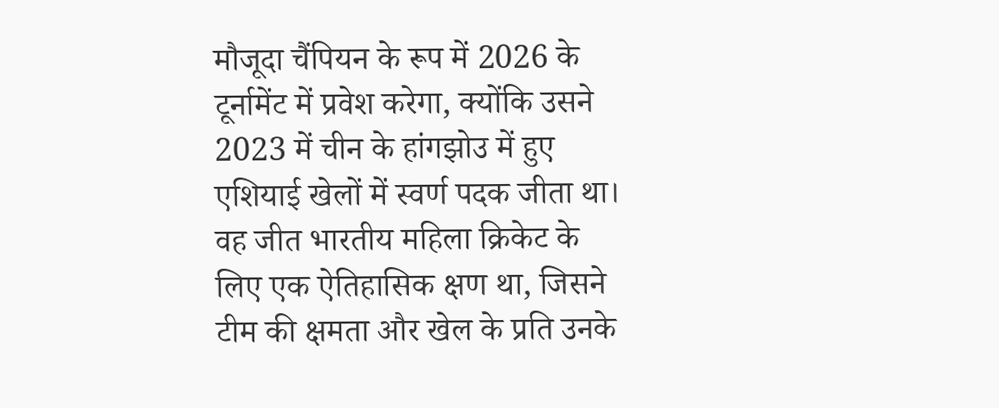मौजूदा चैंपियन के रूप में 2026 के टूर्नामेंट में प्रवेश करेगा, क्योंकि उसने 2023 में चीन के हांगझोउ में हुए एशियाई खेलों में स्वर्ण पदक जीता था। वह जीत भारतीय महिला क्रिकेट के लिए एक ऐतिहासिक क्षण था, जिसने टीम की क्षमता और खेल के प्रति उनके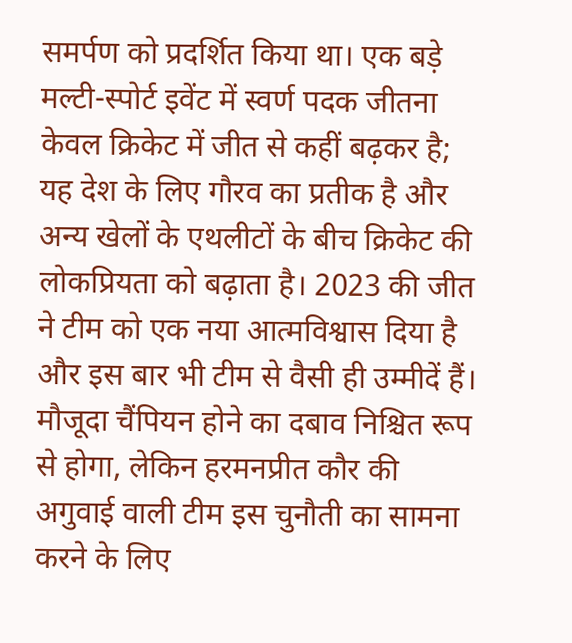समर्पण को प्रदर्शित किया था। एक बड़े मल्टी-स्पोर्ट इवेंट में स्वर्ण पदक जीतना केवल क्रिकेट में जीत से कहीं बढ़कर है; यह देश के लिए गौरव का प्रतीक है और अन्य खेलों के एथलीटों के बीच क्रिकेट की लोकप्रियता को बढ़ाता है। 2023 की जीत ने टीम को एक नया आत्मविश्वास दिया है और इस बार भी टीम से वैसी ही उम्मीदें हैं। मौजूदा चैंपियन होने का दबाव निश्चित रूप से होगा, लेकिन हरमनप्रीत कौर की अगुवाई वाली टीम इस चुनौती का सामना करने के लिए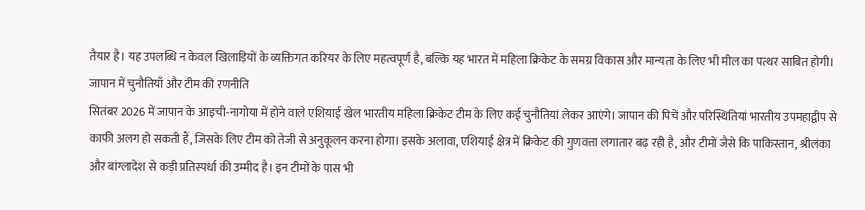तैयार है। यह उपलब्धि न केवल खिलाड़ियों के व्यक्तिगत करियर के लिए महत्वपूर्ण है, बल्कि यह भारत में महिला क्रिकेट के समग्र विकास और मान्यता के लिए भी मील का पत्थर साबित होगी।
जापान में चुनौतियाँ और टीम की रणनीति
सितंबर 2026 में जापान के आइची-नागोया में होने वाले एशियाई खेल भारतीय महिला क्रिकेट टीम के लिए कई चुनौतियां लेकर आएंगे। जापान की पिचें और परिस्थितियां भारतीय उपमहाद्वीप से काफी अलग हो सकती हैं, जिसके लिए टीम को तेजी से अनुकूलन करना होगा। इसके अलावा, एशियाई क्षेत्र में क्रिकेट की गुणवत्ता लगातार बढ़ रही है, और टीमों जैसे कि पाकिस्तान, श्रीलंका और बांग्लादेश से कड़ी प्रतिस्पर्धा की उम्मीद है। इन टीमों के पास भी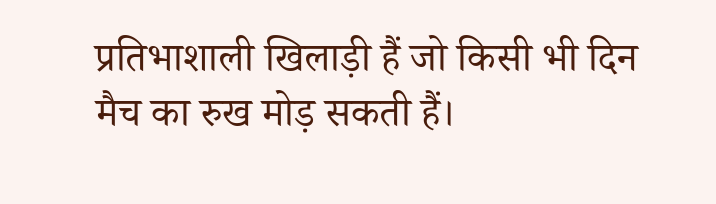प्रतिभाशाली खिलाड़ी हैं जो किसी भी दिन मैच का रुख मोड़ सकती हैं।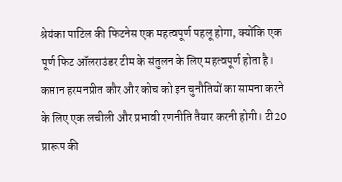श्रेयंका पाटिल की फिटनेस एक महत्वपूर्ण पहलू होगा, क्योंकि एक पूर्ण फिट ऑलराउंडर टीम के संतुलन के लिए महत्वपूर्ण होता है। कप्तान हरमनप्रीत कौर और कोच को इन चुनौतियों का सामना करने के लिए एक लचीली और प्रभावी रणनीति तैयार करनी होगी। टी20 प्रारूप की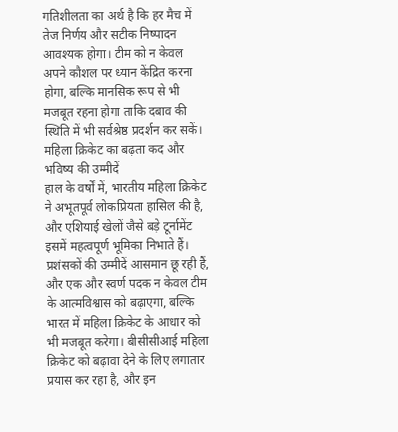गतिशीलता का अर्थ है कि हर मैच में तेज निर्णय और सटीक निष्पादन आवश्यक होगा। टीम को न केवल अपने कौशल पर ध्यान केंद्रित करना होगा, बल्कि मानसिक रूप से भी मजबूत रहना होगा ताकि दबाव की स्थिति में भी सर्वश्रेष्ठ प्रदर्शन कर सकें।
महिला क्रिकेट का बढ़ता कद और भविष्य की उम्मीदें
हाल के वर्षों में, भारतीय महिला क्रिकेट ने अभूतपूर्व लोकप्रियता हासिल की है, और एशियाई खेलों जैसे बड़े टूर्नामेंट इसमें महत्वपूर्ण भूमिका निभाते हैं। प्रशंसकों की उम्मीदें आसमान छू रही हैं, और एक और स्वर्ण पदक न केवल टीम के आत्मविश्वास को बढ़ाएगा, बल्कि भारत में महिला क्रिकेट के आधार को भी मजबूत करेगा। बीसीसीआई महिला क्रिकेट को बढ़ावा देने के लिए लगातार प्रयास कर रहा है, और इन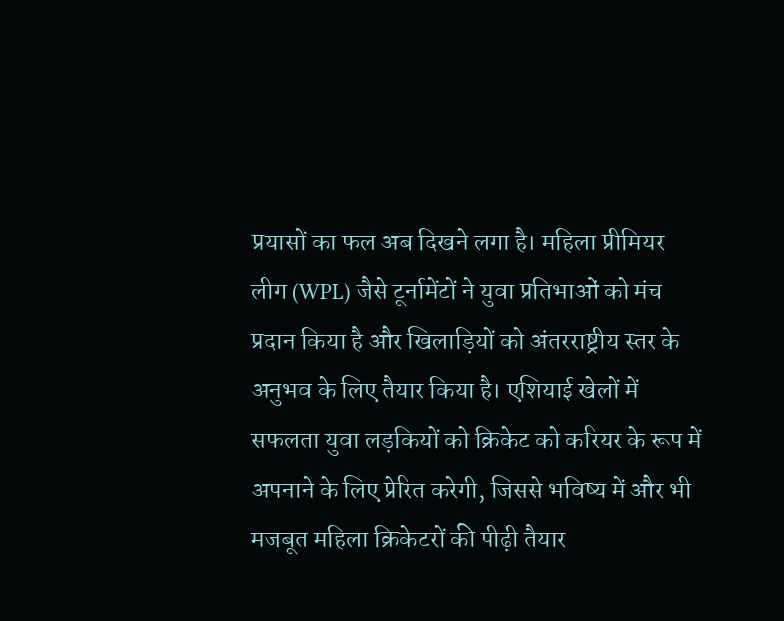प्रयासों का फल अब दिखने लगा है। महिला प्रीमियर लीग (WPL) जैसे टूर्नामेंटों ने युवा प्रतिभाओं को मंच प्रदान किया है और खिलाड़ियों को अंतरराष्ट्रीय स्तर के अनुभव के लिए तैयार किया है। एशियाई खेलों में सफलता युवा लड़कियों को क्रिकेट को करियर के रूप में अपनाने के लिए प्रेरित करेगी, जिससे भविष्य में और भी मजबूत महिला क्रिकेटरों की पीढ़ी तैयार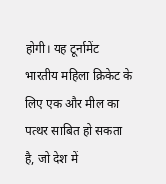होगी। यह टूर्नामेंट भारतीय महिला क्रिकेट के लिए एक और मील का पत्थर साबित हो सकता है, जो देश में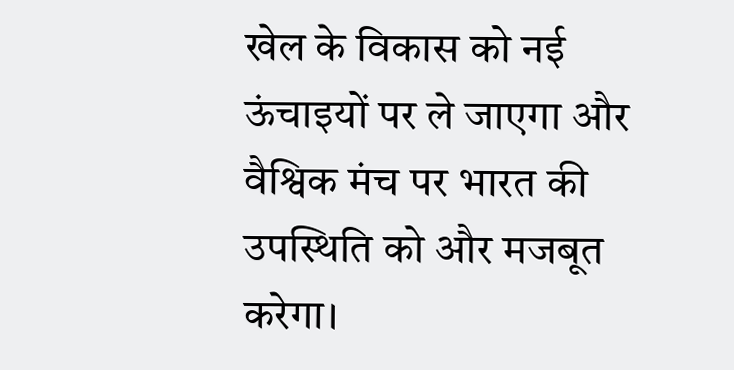खेल के विकास को नई ऊंचाइयों पर ले जाएगा और वैश्विक मंच पर भारत की उपस्थिति को और मजबूत करेगा।